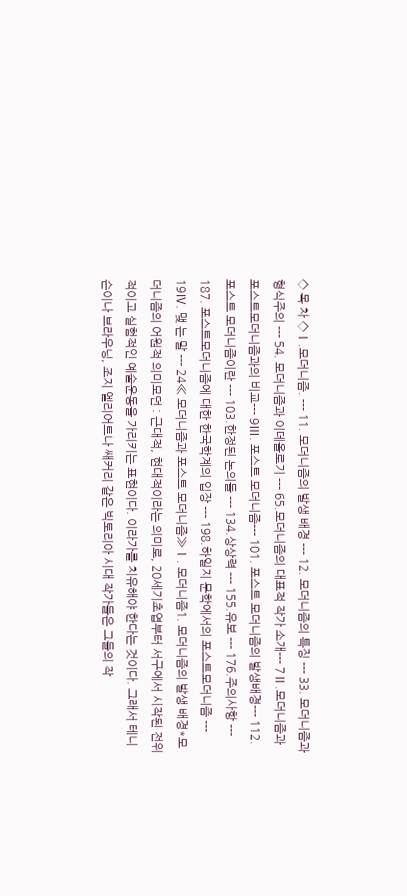◇ 목 차 ◇Ⅰ.모더니즘. --- 11. 모더니즘의 발생 배경 --- 12. 모더니즘의 특징 --- 33. 모더니즘과 형식주의 --- 54. 모더니즘과 이데올로기 --- 65.모더니즘의 대표적 작가 소개--- 7Ⅱ.모더니즘과 포스트모더니즘과의 비교--- 9Ⅲ. 포스트 모더니즘--- 101. 포스트 모더니즘의 발생배경--- 112. 포스트 모더니즘이란 --- 103.한정된 논의들 --- 134.상상력 --- 155.유보 --- 176.주의사항 --- 187. 포스트모더니즘에 대한 한국학계의 입장 --- 198.하일지 문학에서의 포스트모더니즘 --- 19Ⅳ. 맺 는 말 --- 24≪ 모더니즘과 포스트 모더니즘≫Ⅰ. 모더니즘1. 모더니즘의 발생 배경*모더니즘의 어원적 의미모던 : 근대적, 현대적이라는 의미로, 20세기초엽부터 서구에서 시작된 전위적이고 실험적인 예술운동을 가리키는 표현이다. 이라가를 치유해야 한다는 것이다. 그래서 테니슨이나 브라우닝, 조지 엘리어트나 쌔커리 같은 빅토리아 시대 작가들은 그들의 작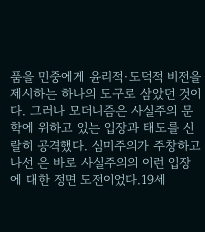품을 민중에게 윤리적·도덕적 비전을 제시하는 하나의 도구로 삼았던 것이다. 그러나 모더니즘은 사실주의 문학에 위하고 있는 입장과 태도를 신랄히 공격했다. 심미주의가 주창하고 나선 은 바로 사실주의의 이런 입장에 대한 정면 도전이었다.19세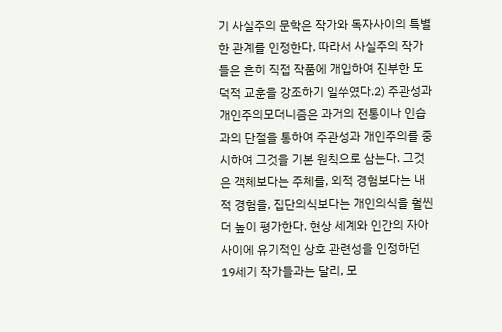기 사실주의 문학은 작가와 독자사이의 특별한 관계를 인정한다. 따라서 사실주의 작가들은 흔히 직접 작품에 개입하여 진부한 도덕적 교훈을 강조하기 일쑤였다.2) 주관성과 개인주의모더니즘은 과거의 전통이나 인습과의 단절을 통하여 주관성과 개인주의를 중시하여 그것을 기본 원칙으로 삼는다. 그것은 객체보다는 주체를, 외적 경험보다는 내적 경험을, 집단의식보다는 개인의식을 훨씬 더 높이 평가한다. 현상 세계와 인간의 자아 사이에 유기적인 상호 관련성을 인정하던 19세기 작가들과는 달리, 모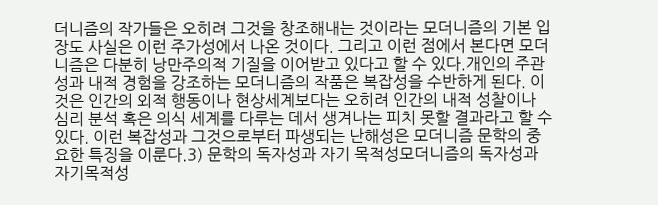더니즘의 작가들은 오히려 그것을 창조해내는 것이라는 모더니즘의 기본 입장도 사실은 이런 주가성에서 나온 것이다. 그리고 이런 점에서 본다면 모더니즘은 다분히 낭만주의적 기질을 이어받고 있다고 할 수 있다.개인의 주관성과 내적 경험을 강조하는 모더니즘의 작품은 복잡성을 수반하게 된다. 이것은 인간의 외적 행동이나 현상세계보다는 오히려 인간의 내적 성찰이나 심리 분석 혹은 의식 세계를 다루는 데서 생겨나는 피치 못할 결과라고 할 수 있다. 이런 복잡성과 그것으로부터 파생되는 난해성은 모더니즘 문학의 중요한 특징을 이룬다.3) 문학의 독자성과 자기 목적성모더니즘의 독자성과 자기목적성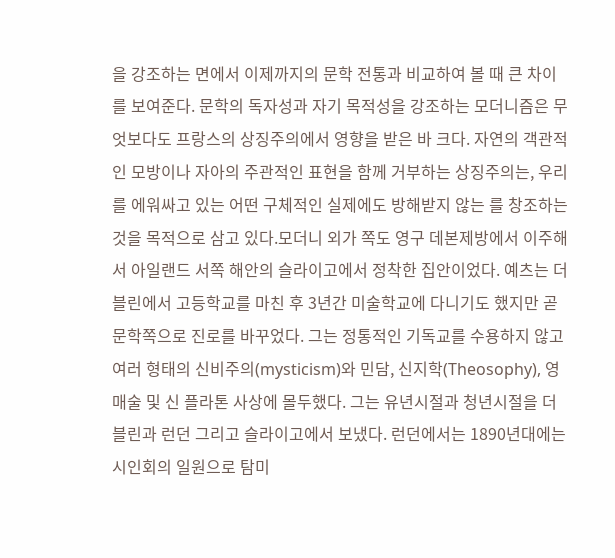을 강조하는 면에서 이제까지의 문학 전통과 비교하여 볼 때 큰 차이를 보여준다. 문학의 독자성과 자기 목적성을 강조하는 모더니즘은 무엇보다도 프랑스의 상징주의에서 영향을 받은 바 크다. 자연의 객관적인 모방이나 자아의 주관적인 표현을 함께 거부하는 상징주의는, 우리를 에워싸고 있는 어떤 구체적인 실제에도 방해받지 않는 를 창조하는 것을 목적으로 삼고 있다.모더니 외가 쪽도 영구 데본제방에서 이주해서 아일랜드 서쪽 해안의 슬라이고에서 정착한 집안이었다. 예츠는 더블린에서 고등학교를 마친 후 3년간 미술학교에 다니기도 했지만 곧 문학쪽으로 진로를 바꾸었다. 그는 정통적인 기독교를 수용하지 않고 여러 형태의 신비주의(mysticism)와 민담, 신지학(Theosophy), 영매술 및 신 플라톤 사상에 몰두했다. 그는 유년시절과 청년시절을 더블린과 런던 그리고 슬라이고에서 보냈다. 런던에서는 1890년대에는 시인회의 일원으로 탐미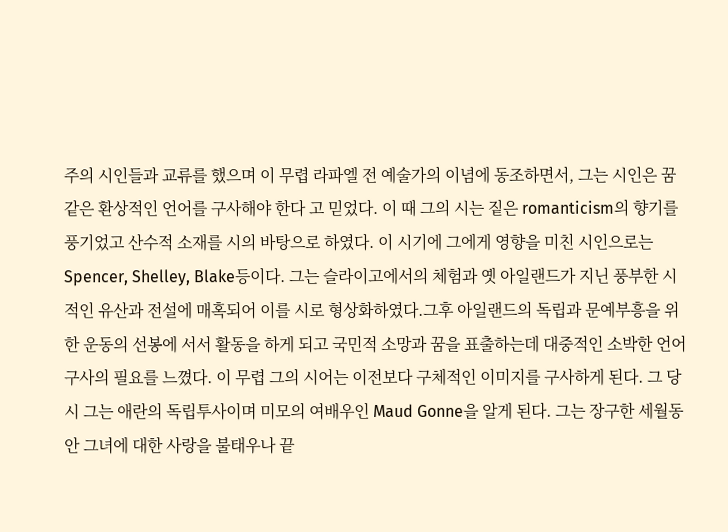주의 시인들과 교류를 했으며 이 무렵 라파엘 전 예술가의 이념에 동조하면서, 그는 시인은 꿈같은 환상적인 언어를 구사해야 한다 고 믿었다. 이 때 그의 시는 짙은 romanticism의 향기를 풍기었고 산수적 소재를 시의 바탕으로 하였다. 이 시기에 그에게 영향을 미친 시인으로는 Spencer, Shelley, Blake등이다. 그는 슬라이고에서의 체험과 옛 아일랜드가 지닌 풍부한 시적인 유산과 전설에 매혹되어 이를 시로 형상화하였다.그후 아일랜드의 독립과 문예부흥을 위한 운동의 선봉에 서서 활동을 하게 되고 국민적 소망과 꿈을 표출하는데 대중적인 소박한 언어 구사의 필요를 느꼈다. 이 무렵 그의 시어는 이전보다 구체적인 이미지를 구사하게 된다. 그 당시 그는 애란의 독립투사이며 미모의 여배우인 Maud Gonne을 알게 된다. 그는 장구한 세월동안 그녀에 대한 사랑을 불태우나 끝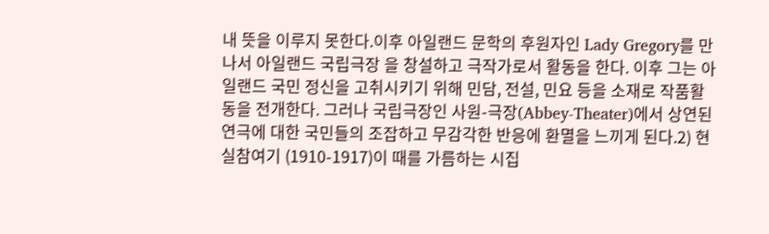내 뜻을 이루지 못한다.이후 아일랜드 문학의 후원자인 Lady Gregory를 만나서 아일랜드 국립극장 을 창설하고 극작가로서 활동을 한다. 이후 그는 아일랜드 국민 정신을 고취시키기 위해 민담, 전설, 민요 등을 소재로 작품활동을 전개한다. 그러나 국립극장인 사원-극장(Abbey-Theater)에서 상연된 연극에 대한 국민들의 조잡하고 무감각한 반응에 환멸을 느끼게 된다.2) 현실참여기 (1910-1917)이 때를 가름하는 시집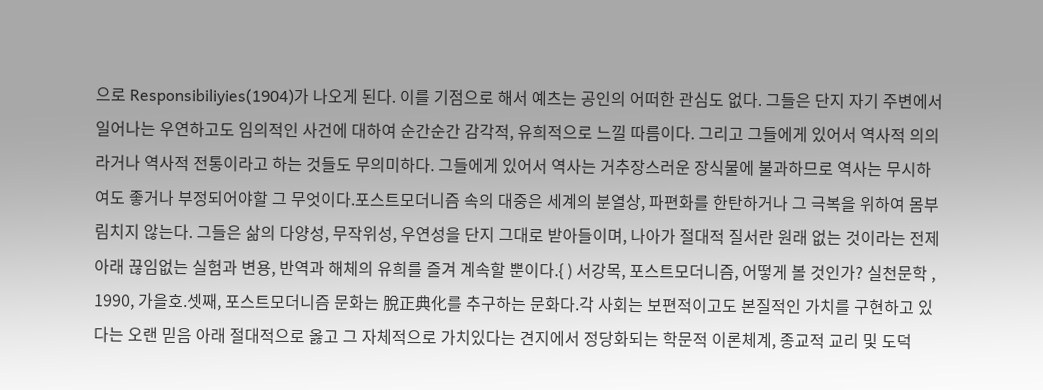으로 Responsibiliyies(1904)가 나오게 된다. 이를 기점으로 해서 예츠는 공인의 어떠한 관심도 없다. 그들은 단지 자기 주변에서 일어나는 우연하고도 임의적인 사건에 대하여 순간순간 감각적, 유희적으로 느낄 따름이다. 그리고 그들에게 있어서 역사적 의의라거나 역사적 전통이라고 하는 것들도 무의미하다. 그들에게 있어서 역사는 거추장스러운 장식물에 불과하므로 역사는 무시하여도 좋거나 부정되어야할 그 무엇이다.포스트모더니즘 속의 대중은 세계의 분열상, 파편화를 한탄하거나 그 극복을 위하여 몸부림치지 않는다. 그들은 삶의 다양성, 무작위성, 우연성을 단지 그대로 받아들이며, 나아가 절대적 질서란 원래 없는 것이라는 전제아래 끊임없는 실험과 변용, 반역과 해체의 유희를 즐겨 계속할 뿐이다.{ ) 서강목, 포스트모더니즘, 어떻게 볼 것인가? 실천문학 , 1990, 가을호.셋째, 포스트모더니즘 문화는 脫正典化를 추구하는 문화다.각 사회는 보편적이고도 본질적인 가치를 구현하고 있다는 오랜 믿음 아래 절대적으로 옳고 그 자체적으로 가치있다는 견지에서 정당화되는 학문적 이론체계, 종교적 교리 및 도덕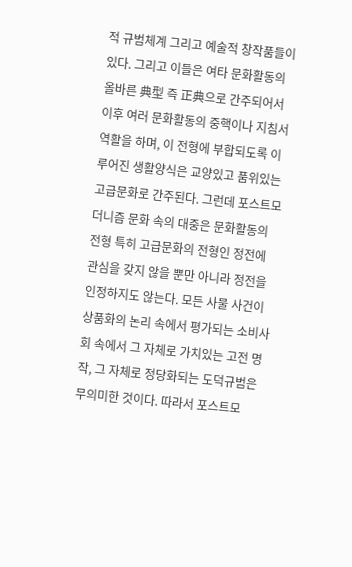적 규범체계 그리고 예술적 창작품들이 있다. 그리고 이들은 여타 문화활동의 올바른 典型 즉 正典으로 간주되어서 이후 여러 문화활동의 중핵이나 지침서 역활을 하며, 이 전형에 부합되도록 이루어진 생활양식은 교양있고 품위있는 고급문화로 간주된다. 그런데 포스트모더니즘 문화 속의 대중은 문화활동의 전형 특히 고급문화의 전형인 정전에 관심을 갖지 않을 뿐만 아니라 정전을 인정하지도 않는다. 모든 사물 사건이 상품화의 논리 속에서 평가되는 소비사회 속에서 그 자체로 가치있는 고전 명작, 그 자체로 정당화되는 도덕규범은 무의미한 것이다. 따라서 포스트모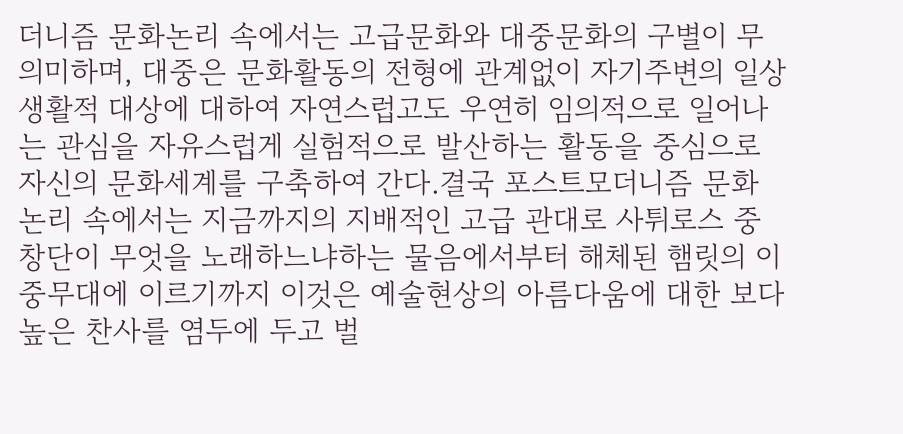더니즘 문화논리 속에서는 고급문화와 대중문화의 구별이 무의미하며, 대중은 문화활동의 전형에 관계없이 자기주변의 일상생활적 대상에 대하여 자연스럽고도 우연히 임의적으로 일어나는 관심을 자유스럽게 실험적으로 발산하는 활동을 중심으로 자신의 문화세계를 구축하여 간다.결국 포스트모더니즘 문화논리 속에서는 지금까지의 지배적인 고급 관대로 사튀로스 중창단이 무엇을 노래하느냐하는 물음에서부터 해체된 햄릿의 이중무대에 이르기까지 이것은 예술현상의 아름다움에 대한 보다 높은 찬사를 염두에 두고 벌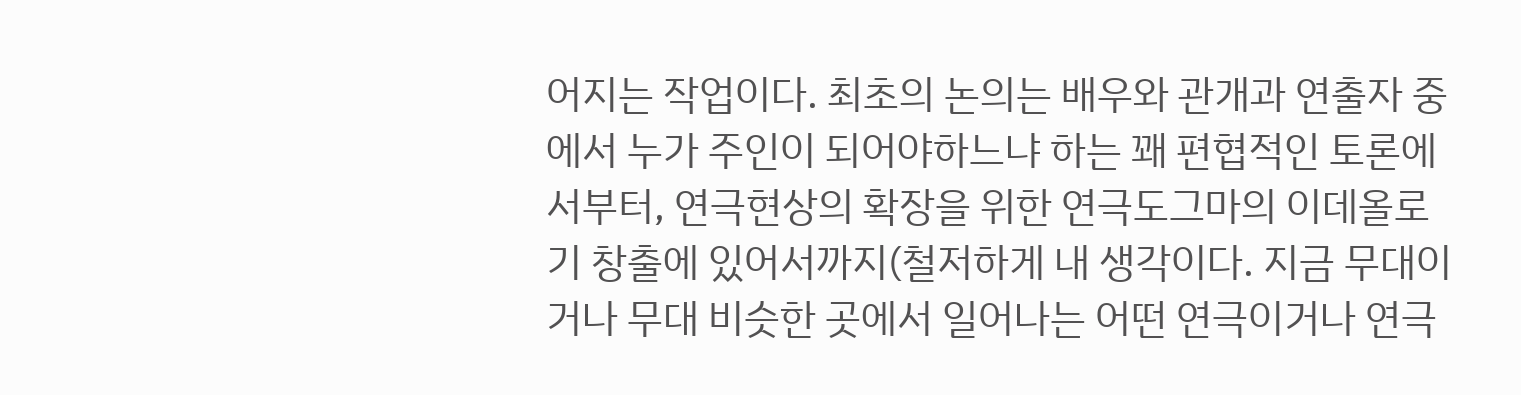어지는 작업이다. 최초의 논의는 배우와 관개과 연출자 중에서 누가 주인이 되어야하느냐 하는 꽤 편협적인 토론에서부터, 연극현상의 확장을 위한 연극도그마의 이데올로기 창출에 있어서까지(철저하게 내 생각이다. 지금 무대이거나 무대 비슷한 곳에서 일어나는 어떤 연극이거나 연극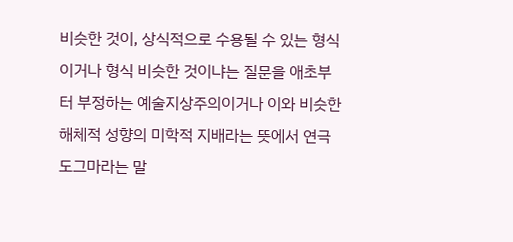비슷한 것이, 상식적으로 수용될 수 있는 형식이거나 형식 비슷한 것이냐는 질문을 애초부터 부정하는 예술지상주의이거나 이와 비슷한 해체적 성향의 미학적 지배라는 뜻에서 연극도그마라는 말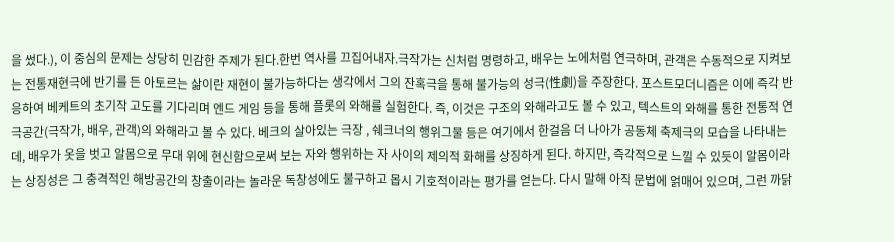을 썼다.), 이 중심의 문제는 상당히 민감한 주제가 된다.한번 역사를 끄집어내자.극작가는 신처럼 명령하고, 배우는 노에처럼 연극하며, 관객은 수동적으로 지켜보는 전통재현극에 반기를 든 아토르는 삶이란 재현이 불가능하다는 생각에서 그의 잔혹극을 통해 불가능의 성극(性劇)을 주장한다. 포스트모더니즘은 이에 즉각 반응하여 베케트의 초기작 고도를 기다리며 엔드 게임 등을 통해 플롯의 와해를 실험한다. 즉, 이것은 구조의 와해라고도 볼 수 있고, 텍스트의 와해를 통한 전통적 연극공간(극작가, 배우, 관객)의 와해라고 볼 수 있다. 베크의 살아있는 극장 , 쉐크너의 행위그물 등은 여기에서 한걸음 더 나아가 공동체 축제극의 모습을 나타내는데, 배우가 옷을 벗고 알몸으로 무대 위에 현신함으로써 보는 자와 행위하는 자 사이의 제의적 화해를 상징하게 된다. 하지만, 즉각적으로 느낄 수 있듯이 알몸이라는 상징성은 그 충격적인 해방공간의 창출이라는 놀라운 독창성에도 불구하고 몹시 기호적이라는 평가를 얻는다. 다시 말해 아직 문법에 얽매어 있으며, 그런 까닭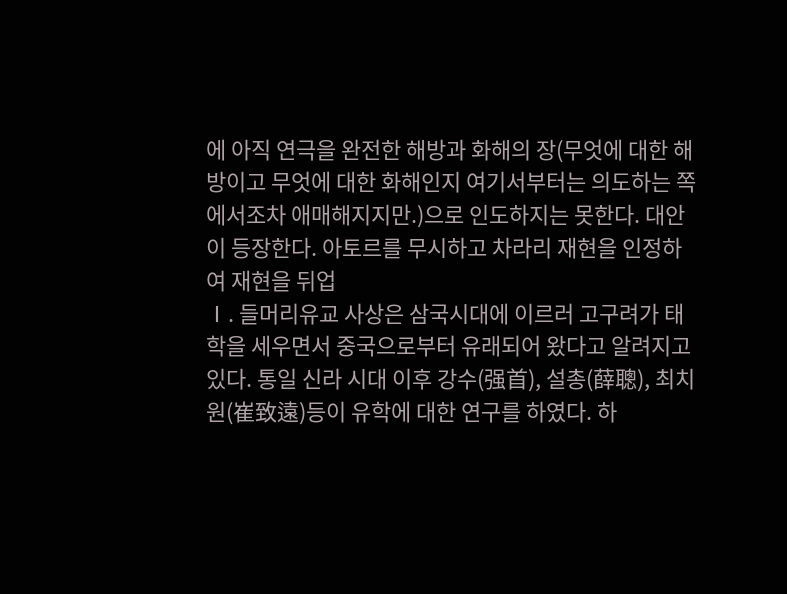에 아직 연극을 완전한 해방과 화해의 장(무엇에 대한 해방이고 무엇에 대한 화해인지 여기서부터는 의도하는 쪽에서조차 애매해지지만.)으로 인도하지는 못한다. 대안이 등장한다. 아토르를 무시하고 차라리 재현을 인정하여 재현을 뒤업
Ⅰ. 들머리유교 사상은 삼국시대에 이르러 고구려가 태학을 세우면서 중국으로부터 유래되어 왔다고 알려지고 있다. 통일 신라 시대 이후 강수(强首), 설총(薛聰), 최치원(崔致遠)등이 유학에 대한 연구를 하였다. 하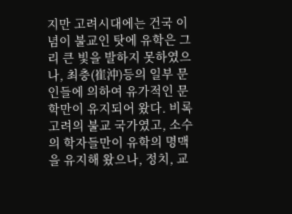지만 고려시대에는 건국 이념이 불교인 탓에 유학은 그리 큰 빛을 발하지 못하였으나, 최충(崔沖)등의 일부 문인들에 의하여 유가적인 문학만이 유지되어 왔다. 비록 고려의 불교 국가였고, 소수의 학자들만이 유학의 명맥을 유지해 왔으나, 정치, 교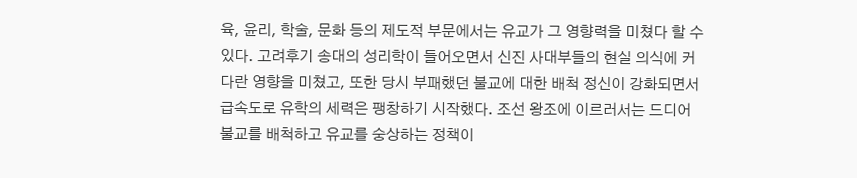육, 윤리, 학술, 문화 등의 제도적 부문에서는 유교가 그 영향력을 미쳤다 할 수 있다. 고려후기 송대의 성리학이 들어오면서 신진 사대부들의 현실 의식에 커다란 영향을 미쳤고, 또한 당시 부패했던 불교에 대한 배척 정신이 강화되면서 급속도로 유학의 세력은 팽창하기 시작했다. 조선 왕조에 이르러서는 드디어 불교를 배척하고 유교를 숭상하는 정책이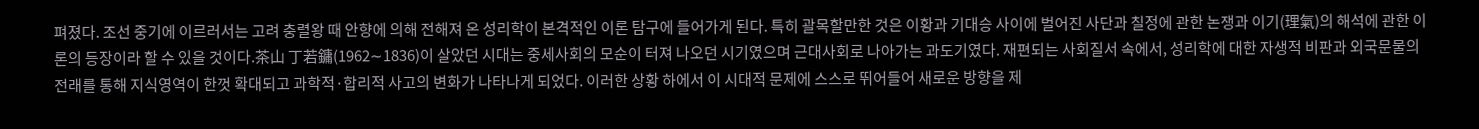펴졌다. 조선 중기에 이르러서는 고려 충렬왕 때 안향에 의해 전해져 온 성리학이 본격적인 이론 탐구에 들어가게 된다. 특히 괄목할만한 것은 이황과 기대승 사이에 벌어진 사단과 칠정에 관한 논쟁과 이기(理氣)의 해석에 관한 이론의 등장이라 할 수 있을 것이다.茶山 丁若鏞(1962∼1836)이 살았던 시대는 중세사회의 모순이 터져 나오던 시기였으며 근대사회로 나아가는 과도기였다. 재편되는 사회질서 속에서, 성리학에 대한 자생적 비판과 외국문물의 전래를 통해 지식영역이 한껏 확대되고 과학적·합리적 사고의 변화가 나타나게 되었다. 이러한 상황 하에서 이 시대적 문제에 스스로 뛰어들어 새로운 방향을 제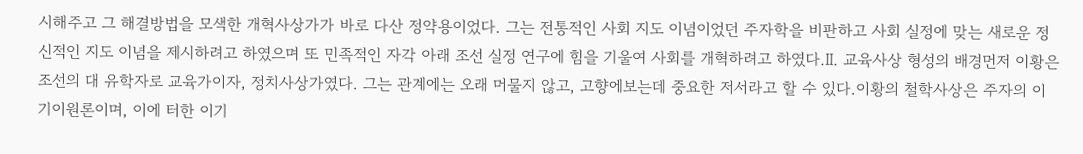시해주고 그 해결방법을 모색한 개혁사상가가 바로 다산 정약용이었다. 그는 전통적인 사회 지도 이념이었던 주자학을 비판하고 사회 실정에 맞는 새로운 정신적인 지도 이념을 제시하려고 하였으며 또 민족적인 자각 아래 조선 실정 연구에 힘을 기울여 사회를 개혁하려고 하였다.Ⅱ. 교육사상 형성의 배경먼저 이황은 조선의 대 유학자로 교육가이자, 정치사상가였다. 그는 관계에는 오래 머물지 않고, 고향에보는데 중요한 저서라고 할 수 있다.이황의 철학사상은 주자의 이기이원론이며, 이에 터한 이기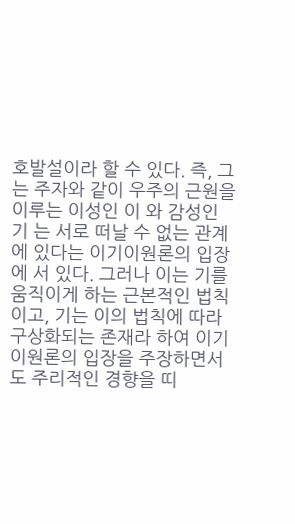호발설이라 할 수 있다. 즉, 그는 주자와 같이 우주의 근원을 이루는 이성인 이 와 감성인 기 는 서로 떠날 수 없는 관계에 있다는 이기이원론의 입장에 서 있다. 그러나 이는 기를 움직이게 하는 근본적인 법칙이고, 기는 이의 법칙에 따라 구상화되는 존재라 하여 이기이원론의 입장을 주장하면서도 주리적인 경향을 띠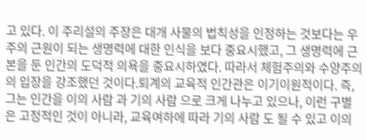고 있다. 이 주리설의 주장은 대개 사물의 법칙성을 인정하는 것보다는 우주의 근원이 되는 생명력에 대한 인식을 보다 중요시했고, 그 생명력에 근본을 둔 인간의 도덕적 의욕을 중요시하였다. 따라서 체험주의와 수양주의의 입장을 강조했던 것이다.퇴계의 교육적 인간관은 이기이원적이다. 즉, 그는 인간을 이의 사람 과 기의 사람 으로 크게 나누고 있으나, 이런 구별은 고정적인 것이 아니라, 교육여하에 따라 기의 사람 도 될 수 있고 이의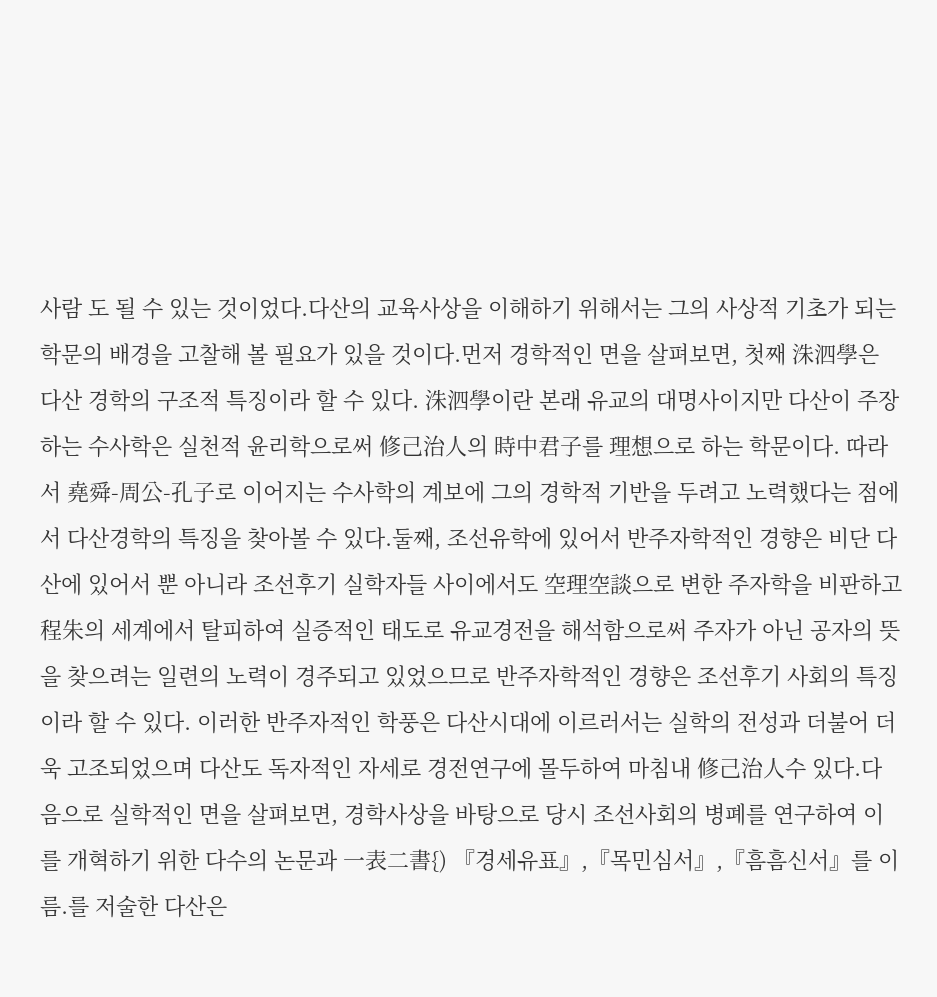사람 도 될 수 있는 것이었다.다산의 교육사상을 이해하기 위해서는 그의 사상적 기초가 되는 학문의 배경을 고찰해 볼 필요가 있을 것이다.먼저 경학적인 면을 살펴보면, 첫째 洙泗學은 다산 경학의 구조적 특징이라 할 수 있다. 洙泗學이란 본래 유교의 대명사이지만 다산이 주장하는 수사학은 실천적 윤리학으로써 修己治人의 時中君子를 理想으로 하는 학문이다. 따라서 堯舜-周公-孔子로 이어지는 수사학의 계보에 그의 경학적 기반을 두려고 노력했다는 점에서 다산경학의 특징을 찾아볼 수 있다.둘째, 조선유학에 있어서 반주자학적인 경향은 비단 다산에 있어서 뿐 아니라 조선후기 실학자들 사이에서도 空理空談으로 변한 주자학을 비판하고 程朱의 세계에서 탈피하여 실증적인 태도로 유교경전을 해석함으로써 주자가 아닌 공자의 뜻을 찾으려는 일련의 노력이 경주되고 있었으므로 반주자학적인 경향은 조선후기 사회의 특징이라 할 수 있다. 이러한 반주자적인 학풍은 다산시대에 이르러서는 실학의 전성과 더불어 더욱 고조되었으며 다산도 독자적인 자세로 경전연구에 몰두하여 마침내 修己治人수 있다.다음으로 실학적인 면을 살펴보면, 경학사상을 바탕으로 당시 조선사회의 병폐를 연구하여 이를 개혁하기 위한 다수의 논문과 一表二書{) 『경세유표』,『목민심서』,『흠흠신서』를 이름.를 저술한 다산은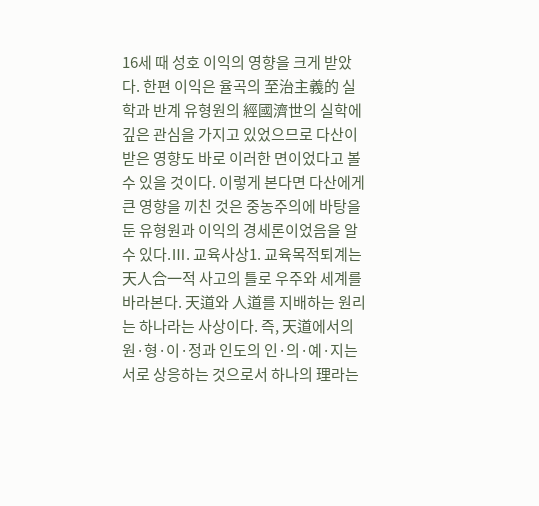16세 때 성호 이익의 영향을 크게 받았다. 한편 이익은 율곡의 至治主義的 실학과 반계 유형원의 經國濟世의 실학에 깊은 관심을 가지고 있었으므로 다산이 받은 영향도 바로 이러한 면이었다고 볼 수 있을 것이다. 이렇게 본다면 다산에게 큰 영향을 끼친 것은 중농주의에 바탕을 둔 유형원과 이익의 경세론이었음을 알 수 있다.Ⅲ. 교육사상1. 교육목적퇴계는 天人合一적 사고의 틀로 우주와 세계를 바라본다. 天道와 人道를 지배하는 원리는 하나라는 사상이다. 즉, 天道에서의 원·형·이·정과 인도의 인·의·예·지는 서로 상응하는 것으로서 하나의 理라는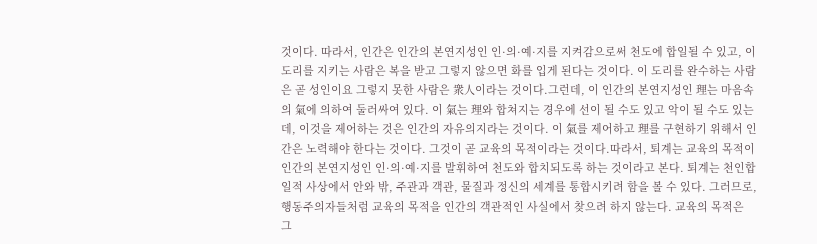것이다. 따라서, 인간은 인간의 본연지성인 인·의·예·지를 지켜감으로써 천도에 합일될 수 있고, 이 도리를 지키는 사람은 복을 받고 그렇지 않으면 화를 입게 된다는 것이다. 이 도리를 완수하는 사람은 곧 성인이요 그렇지 못한 사람은 衆人이라는 것이다.그런데, 이 인간의 본연지성인 理는 마음속의 氣에 의하여 둘러싸여 있다. 이 氣는 理와 합쳐지는 경우에 선이 될 수도 있고 악이 될 수도 있는데, 이것을 제어하는 것은 인간의 자유의지라는 것이다. 이 氣를 제어하고 理를 구현하기 위해서 인간은 노력해야 한다는 것이다. 그것이 곧 교육의 목적이라는 것이다.따라서, 퇴계는 교육의 목적이 인간의 본연지성인 인·의·예·지를 발휘하여 천도와 합치되도록 하는 것이라고 본다. 퇴계는 천인합일적 사상에서 안와 밖, 주관과 객관, 물질과 정신의 세계를 통합시키려 함을 볼 수 있다. 그러므로, 행동주의자들처럼 교육의 목적을 인간의 객관적인 사실에서 찾으려 하지 않는다. 교육의 목적은 그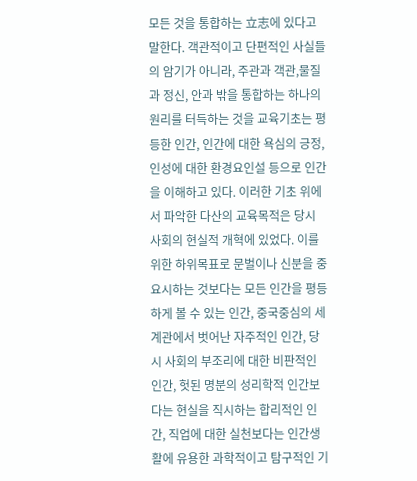모든 것을 통합하는 立志에 있다고 말한다. 객관적이고 단편적인 사실들의 암기가 아니라, 주관과 객관,물질과 정신, 안과 밖을 통합하는 하나의 원리를 터득하는 것을 교육기초는 평등한 인간, 인간에 대한 욕심의 긍정, 인성에 대한 환경요인설 등으로 인간을 이해하고 있다. 이러한 기초 위에서 파악한 다산의 교육목적은 당시 사회의 현실적 개혁에 있었다. 이를 위한 하위목표로 문벌이나 신분을 중요시하는 것보다는 모든 인간을 평등하게 볼 수 있는 인간, 중국중심의 세계관에서 벗어난 자주적인 인간, 당시 사회의 부조리에 대한 비판적인 인간, 헛된 명분의 성리학적 인간보다는 현실을 직시하는 합리적인 인간, 직업에 대한 실천보다는 인간생활에 유용한 과학적이고 탐구적인 기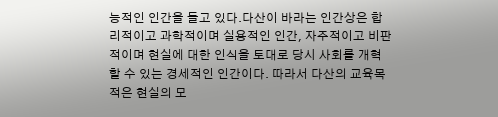능적인 인간을 들고 있다.다산이 바라는 인간상은 합리적이고 과학적이며 실용적인 인간, 자주적이고 비판적이며 현실에 대한 인식을 토대로 당시 사회를 개혁할 수 있는 경세적인 인간이다. 따라서 다산의 교육목적은 현실의 모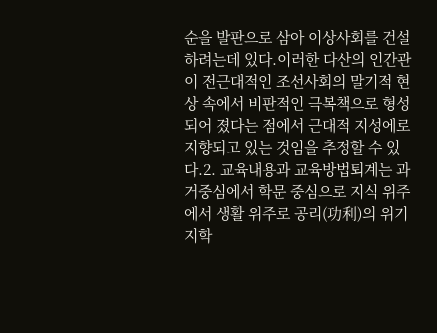순을 발판으로 삼아 이상사회를 건설하려는데 있다.이러한 다산의 인간관이 전근대적인 조선사회의 말기적 현상 속에서 비판적인 극복책으로 형성되어 졌다는 점에서 근대적 지성에로 지향되고 있는 것임을 추정할 수 있다.2. 교육내용과 교육방법퇴계는 과거중심에서 학문 중심으로 지식 위주에서 생활 위주로 공리(功利)의 위기지학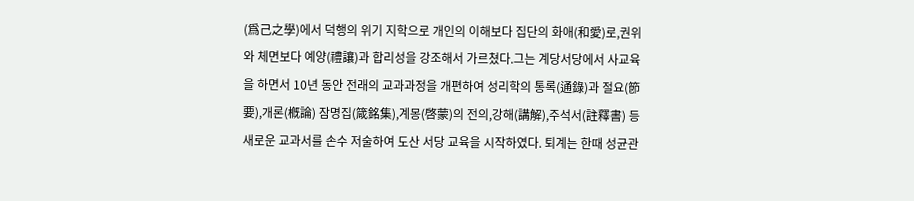(爲己之學)에서 덕행의 위기 지학으로 개인의 이해보다 집단의 화애(和愛)로,권위와 체면보다 예양(禮讓)과 합리성을 강조해서 가르쳤다.그는 계당서당에서 사교육을 하면서 10년 동안 전래의 교과과정을 개편하여 성리학의 통록(通錄)과 절요(節要),개론(槪論) 잠명집(箴銘集),계몽(啓蒙)의 전의,강해(講解),주석서(註釋書) 등 새로운 교과서를 손수 저술하여 도산 서당 교육을 시작하였다. 퇴계는 한때 성균관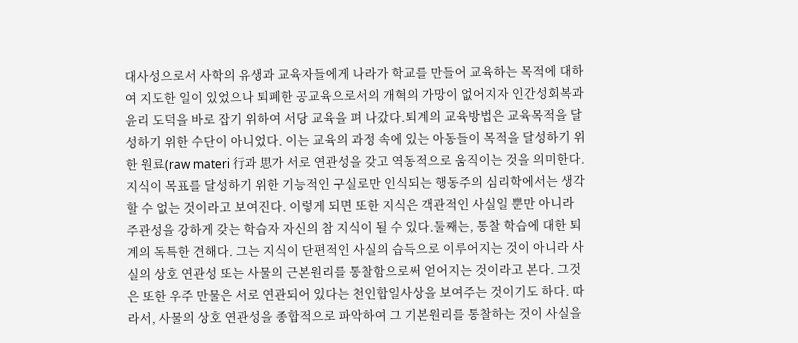대사성으로서 사학의 유생과 교육자들에게 나라가 학교를 만들어 교육하는 목적에 대하여 지도한 일이 있었으나 퇴폐한 공교육으로서의 개혁의 가망이 없어지자 인간성회복과 윤리 도덕을 바로 잡기 위하여 서당 교육을 펴 나갔다.퇴계의 교육방법은 교육목적을 달성하기 위한 수단이 아니었다. 이는 교육의 과정 속에 있는 아동들이 목적을 달성하기 위한 원료(raw materi 行과 思가 서로 연관성을 갖고 역동적으로 움직이는 것을 의미한다. 지식이 목표를 달성하기 위한 기능적인 구실로만 인식되는 행동주의 심리학에서는 생각할 수 없는 것이라고 보여진다. 이렇게 되면 또한 지식은 객관적인 사실일 뿐만 아니라 주관성을 강하게 갖는 학습자 자신의 참 지식이 될 수 있다.둘째는, 통찰 학습에 대한 퇴계의 독특한 견해다. 그는 지식이 단편적인 사실의 습득으로 이루어지는 것이 아니라 사실의 상호 연관성 또는 사물의 근본원리를 통찰함으로써 얻어지는 것이라고 본다. 그것은 또한 우주 만물은 서로 연관되어 있다는 천인합일사상을 보여주는 것이기도 하다. 따라서, 사물의 상호 연관성을 종합적으로 파악하여 그 기본원리를 통찰하는 것이 사실을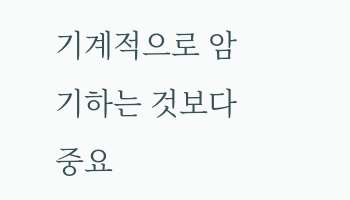기계적으로 암기하는 것보다 중요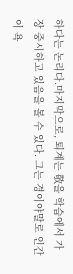하다는 논리다.마지막으로, 퇴계는 敬을 학습에서 가장 중시하고 있음을 볼 수 있다. 그는 경이야말로 인간이 욕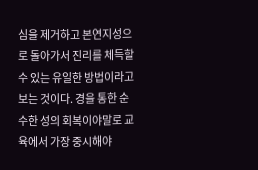심을 제거하고 본연지성으로 돌아가서 진리를 체득할 수 있는 유일한 방법이라고 보는 것이다. 경을 통한 순수한 성의 회복이야말로 교육에서 가장 중시해야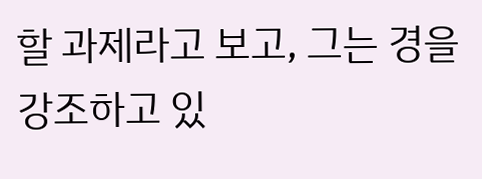할 과제라고 보고, 그는 경을 강조하고 있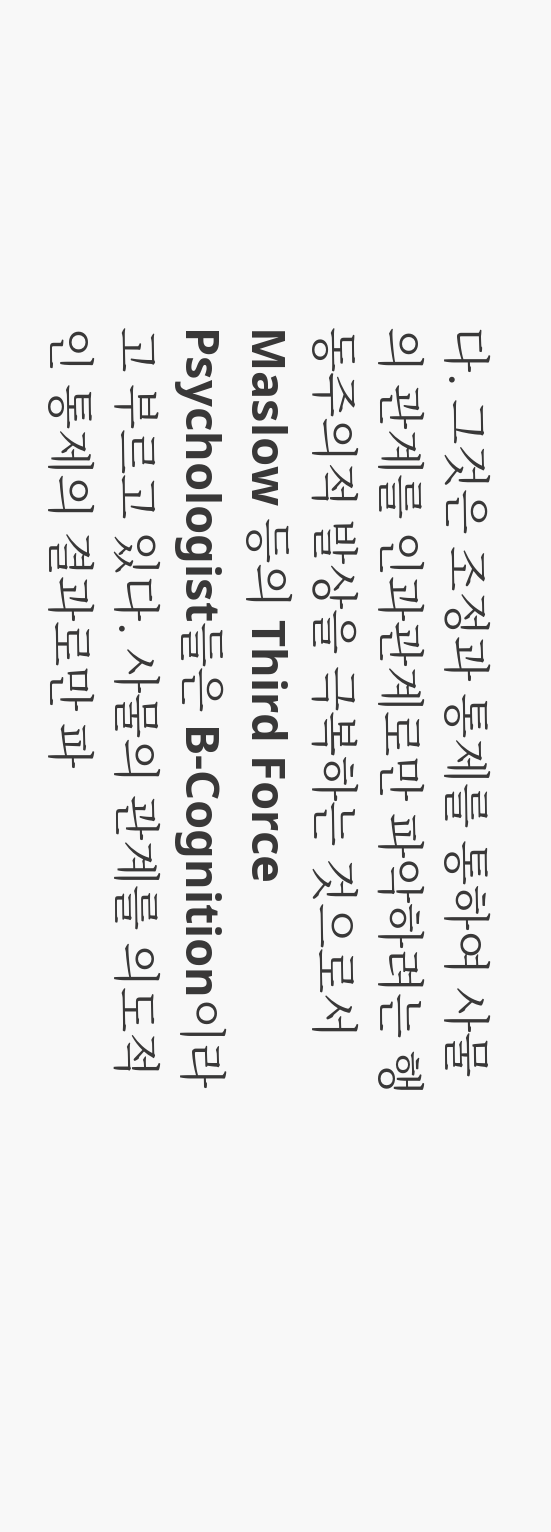다. 그것은 조정과 통제를 통하여 사물의 관계를 인과관계로만 파악하려는 행동주의적 발상을 극복하는 것으로서 Maslow 등의 Third Force Psychologist들은 B-Cognition이라고 부르고 있다. 사물의 관계를 의도적인 통제의 결과로만 파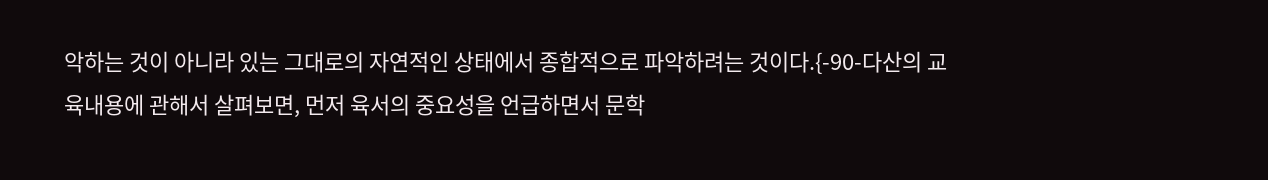악하는 것이 아니라 있는 그대로의 자연적인 상태에서 종합적으로 파악하려는 것이다.{-90-다산의 교육내용에 관해서 살펴보면, 먼저 육서의 중요성을 언급하면서 문학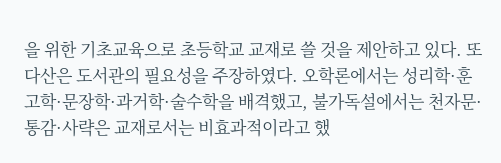을 위한 기초교육으로 초등학교 교재로 쓸 것을 제안하고 있다. 또 다산은 도서관의 필요성을 주장하였다. 오학론에서는 성리학·훈고학·문장학·과거학·술수학을 배격했고, 불가독설에서는 천자문·통감·사략은 교재로서는 비효과적이라고 했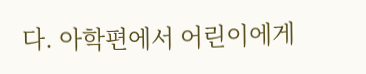다. 아학편에서 어린이에게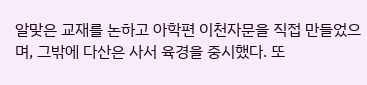알맞은 교재를 논하고 아학편 이천자문을 직접 만들었으며, 그밖에 다산은 사서 육경을 중시했다. 또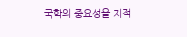국학의 중요성을 지적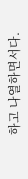하고 나열하면서다.